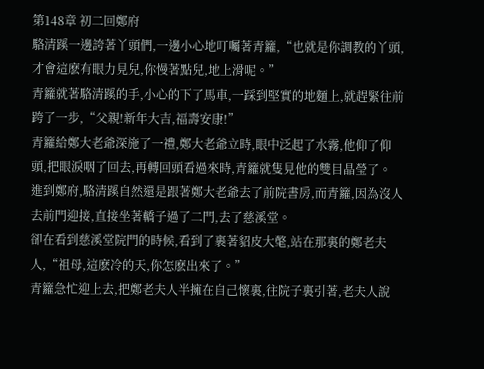第148章 初二回鄭府
駱清蹊一邊誇著丫頭們,一邊小心地叮囑著青籮,“也就是你調教的丫頭,才會這麽有眼力見兒,你慢著點兒,地上滑呢。”
青籮就著駱清蹊的手,小心的下了馬車,一踩到堅實的地麵上,就趕緊往前跨了一步,“父親!新年大吉,福壽安康!”
青籮給鄭大老爺深施了一禮,鄭大老爺立時,眼中泛起了水霧,他仰了仰頭,把眼淚咽了回去,再轉回頭看過來時,青籮就隻見他的雙目晶瑩了。
進到鄭府,駱清蹊自然還是跟著鄭大老爺去了前院書房,而青籮,因為沒人去前門迎接,直接坐著轎子過了二門,去了慈溪堂。
卻在看到慈溪堂院門的時候,看到了裹著貂皮大氅,站在那裏的鄭老夫人,“祖母,這麽冷的天,你怎麽出來了。”
青籮急忙迎上去,把鄭老夫人半擁在自己懷裏,往院子裏引著,老夫人說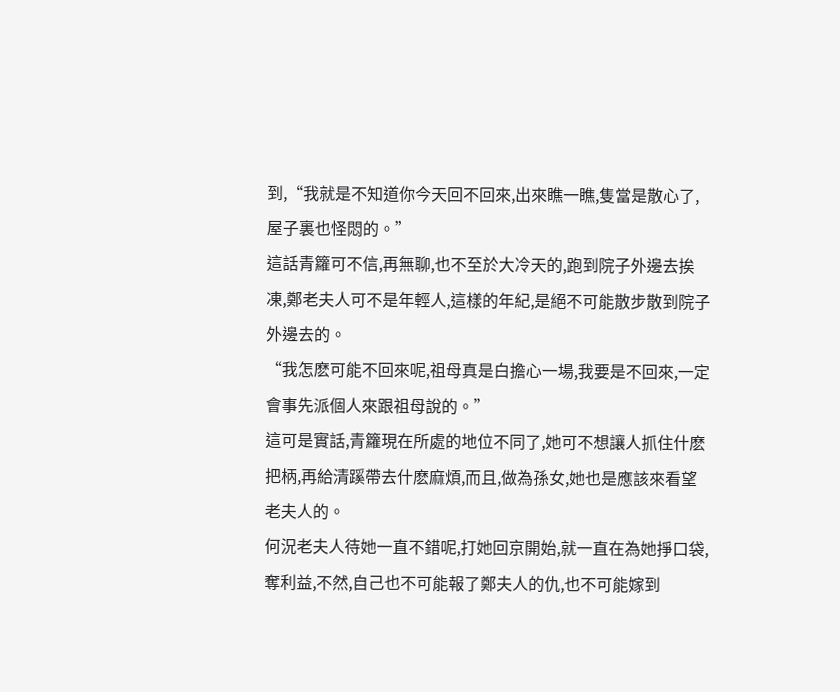到,“我就是不知道你今天回不回來,出來瞧一瞧,隻當是散心了,屋子裏也怪悶的。”
這話青籮可不信,再無聊,也不至於大冷天的,跑到院子外邊去挨凍,鄭老夫人可不是年輕人,這樣的年紀,是絕不可能散步散到院子外邊去的。
“我怎麽可能不回來呢,祖母真是白擔心一場,我要是不回來,一定會事先派個人來跟祖母說的。”
這可是實話,青籮現在所處的地位不同了,她可不想讓人抓住什麽把柄,再給清蹊帶去什麽麻煩,而且,做為孫女,她也是應該來看望老夫人的。
何況老夫人待她一直不錯呢,打她回京開始,就一直在為她掙口袋,奪利益,不然,自己也不可能報了鄭夫人的仇,也不可能嫁到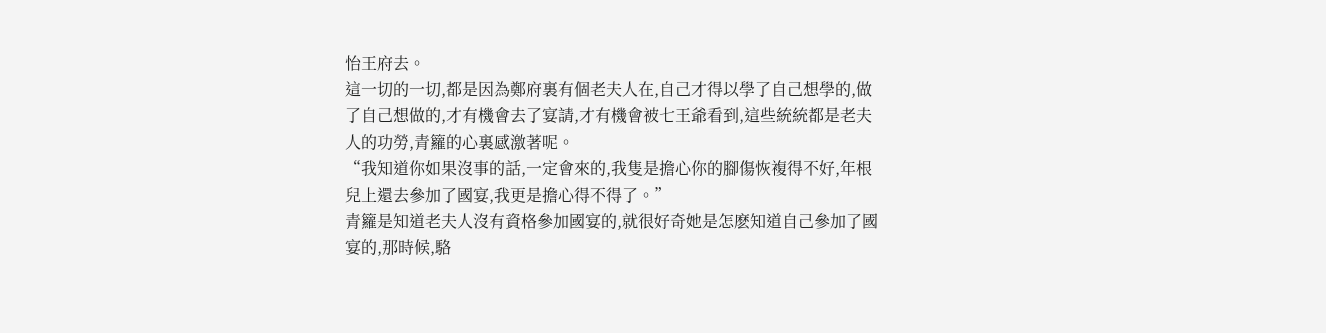怡王府去。
這一切的一切,都是因為鄭府裏有個老夫人在,自己才得以學了自己想學的,做了自己想做的,才有機會去了宴請,才有機會被七王爺看到,這些統統都是老夫人的功勞,青籮的心裏感激著呢。
“我知道你如果沒事的話,一定會來的,我隻是擔心你的腳傷恢複得不好,年根兒上還去參加了國宴,我更是擔心得不得了。”
青籮是知道老夫人沒有資格參加國宴的,就很好奇她是怎麽知道自己參加了國宴的,那時候,駱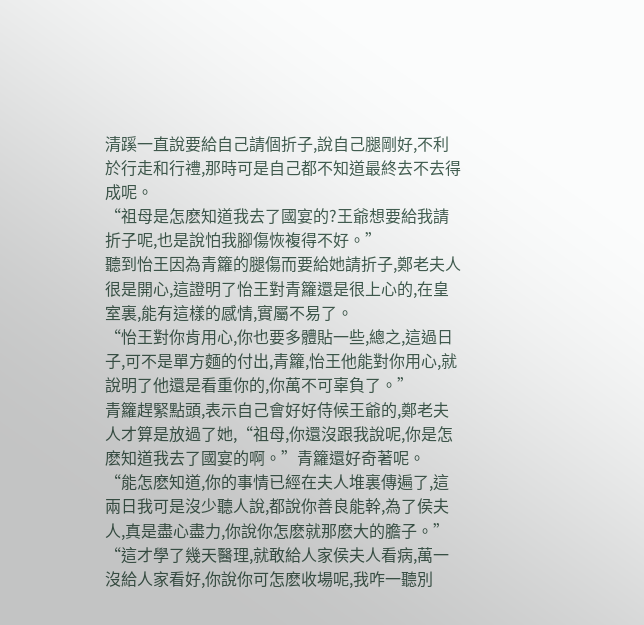清蹊一直說要給自己請個折子,說自己腿剛好,不利於行走和行禮,那時可是自己都不知道最終去不去得成呢。
“祖母是怎麽知道我去了國宴的?王爺想要給我請折子呢,也是說怕我腳傷恢複得不好。”
聽到怡王因為青籮的腿傷而要給她請折子,鄭老夫人很是開心,這證明了怡王對青籮還是很上心的,在皇室裏,能有這樣的感情,實屬不易了。
“怡王對你肯用心,你也要多體貼一些,總之,這過日子,可不是單方麵的付出,青籮,怡王他能對你用心,就說明了他還是看重你的,你萬不可辜負了。”
青籮趕緊點頭,表示自己會好好侍候王爺的,鄭老夫人才算是放過了她,“祖母,你還沒跟我說呢,你是怎麽知道我去了國宴的啊。”青籮還好奇著呢。
“能怎麽知道,你的事情已經在夫人堆裏傳遍了,這兩日我可是沒少聽人說,都說你善良能幹,為了侯夫人,真是盡心盡力,你說你怎麽就那麽大的膽子。”
“這才學了幾天醫理,就敢給人家侯夫人看病,萬一沒給人家看好,你說你可怎麽收場呢,我咋一聽別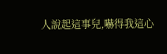人說起這事兒,嚇得我這心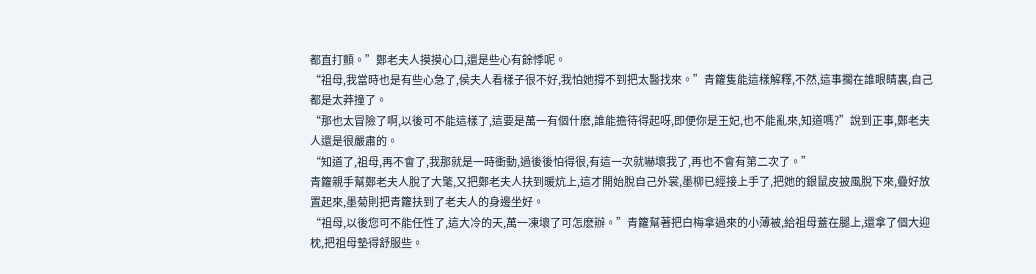都直打顫。”鄭老夫人摸摸心口,還是些心有餘悸呢。
“祖母,我當時也是有些心急了,侯夫人看樣子很不好,我怕她撐不到把太醫找來。”青籮隻能這樣解釋,不然,這事擱在誰眼睛裏,自己都是太莽撞了。
“那也太冒險了啊,以後可不能這樣了,這要是萬一有個什麽,誰能擔待得起呀,即便你是王妃,也不能亂來,知道嗎?”說到正事,鄭老夫人還是很嚴肅的。
“知道了,祖母,再不會了,我那就是一時衝動,過後後怕得很,有這一次就嚇壞我了,再也不會有第二次了。”
青籮親手幫鄭老夫人脫了大氅,又把鄭老夫人扶到暖炕上,這才開始脫自己外裳,墨柳已經接上手了,把她的銀鼠皮披風脫下來,疊好放置起來,墨菊則把青籮扶到了老夫人的身邊坐好。
“祖母,以後您可不能任性了,這大冷的天,萬一凍壞了可怎麽辦。”青籮幫著把白梅拿過來的小薄被,給祖母蓋在腿上,還拿了個大迎枕,把祖母墊得舒服些。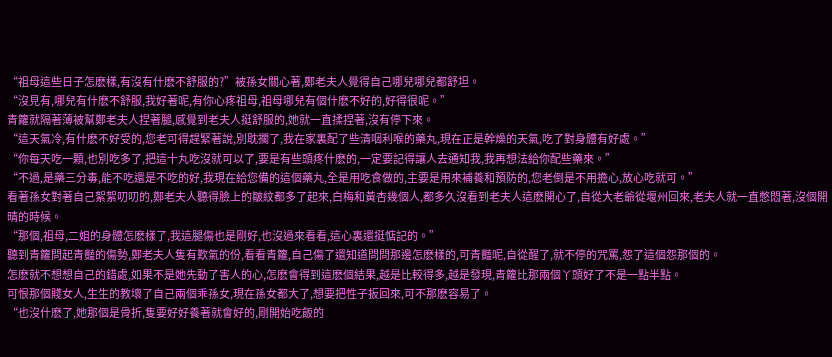“祖母這些日子怎麽樣,有沒有什麽不舒服的?”被孫女關心著,鄭老夫人覺得自己哪兒哪兒都舒坦。
“沒見有,哪兒有什麽不舒服,我好著呢,有你心疼祖母,祖母哪兒有個什麽不好的,好得很呢。”
青籮就隔著薄被幫鄭老夫人捏著腿,感覺到老夫人挺舒服的,她就一直揉捏著,沒有停下來。
“這天氣冷,有什麽不好受的,您老可得趕緊著說,別耽擱了,我在家裏配了些清咽利喉的藥丸,現在正是幹燥的天氣,吃了對身體有好處。”
“你每天吃一顆,也別吃多了,把這十丸吃沒就可以了,要是有些頭疼什麽的,一定要記得讓人去通知我,我再想法給你配些藥來。”
“不過,是藥三分毒,能不吃還是不吃的好,我現在給您備的這個藥丸,全是用吃食做的,主要是用來補養和預防的,您老倒是不用擔心,放心吃就可。”
看著孫女對著自己絮絮叨叨的,鄭老夫人聽得臉上的皺紋都多了起來,白梅和黃杏幾個人,都多久沒看到老夫人這麽開心了,自從大老爺從堰州回來,老夫人就一直憋悶著,沒個開晴的時候。
“那個,祖母,二姐的身體怎麽樣了,我這腿傷也是剛好,也沒過來看看,這心裏還挺惦記的。”
聽到青籮問起青豔的傷勢,鄭老夫人隻有歎氣的份,看看青籮,自己傷了還知道問問那邊怎麽樣的,可青豔呢,自從醒了,就不停的咒罵,怨了這個怨那個的。
怎麽就不想想自己的錯處,如果不是她先動了害人的心,怎麽會得到這麽個結果,越是比較得多,越是發現,青籮比那兩個丫頭好了不是一點半點。
可恨那個賤女人,生生的教壞了自己兩個乖孫女,現在孫女都大了,想要把性子扳回來,可不那麽容易了。
“也沒什麽了,她那個是骨折,隻要好好養著就會好的,剛開始吃飯的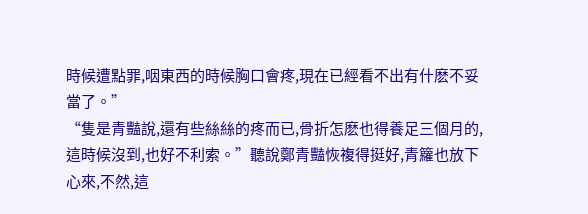時候遭點罪,咽東西的時候胸口會疼,現在已經看不出有什麽不妥當了。”
“隻是青豔說,還有些絲絲的疼而已,骨折怎麽也得養足三個月的,這時候沒到,也好不利索。”聽說鄭青豔恢複得挺好,青籮也放下心來,不然,這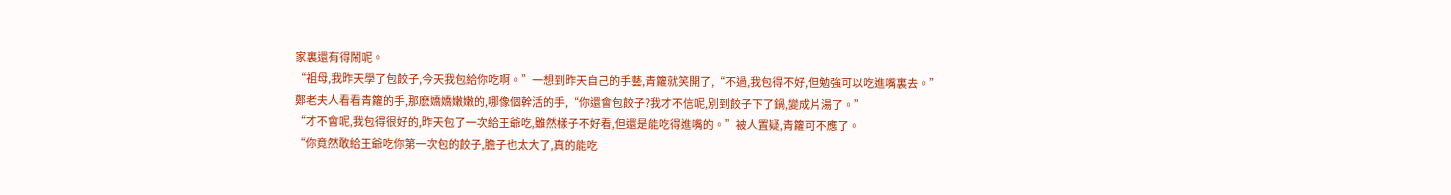家裏還有得鬧呢。
“祖母,我昨天學了包餃子,今天我包給你吃啊。”一想到昨天自己的手藝,青籮就笑開了,“不過,我包得不好,但勉強可以吃進嘴裏去。”
鄭老夫人看看青籮的手,那麽嬌嬌嫩嫩的,哪像個幹活的手,“你還會包餃子?我才不信呢,別到餃子下了鍋,變成片湯了。”
“才不會呢,我包得很好的,昨天包了一次給王爺吃,雖然樣子不好看,但還是能吃得進嘴的。”被人置疑,青籮可不應了。
“你竟然敢給王爺吃你第一次包的餃子,膽子也太大了,真的能吃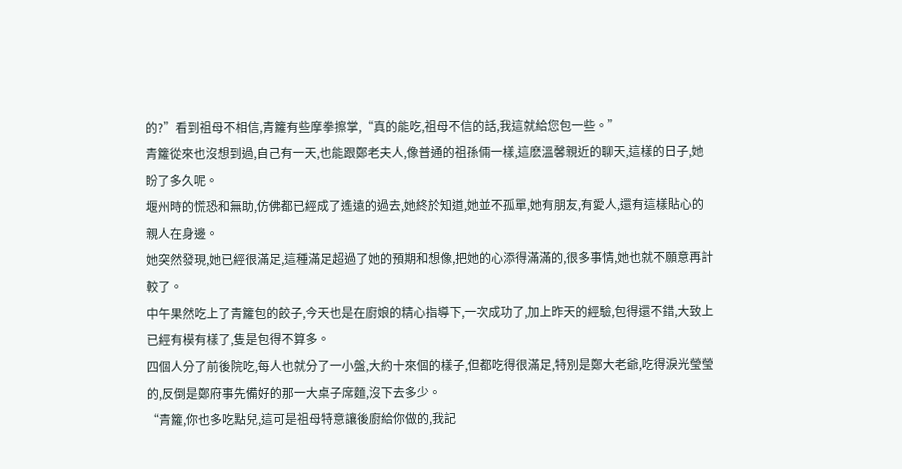的?”看到祖母不相信,青籮有些摩拳擦掌,“真的能吃,祖母不信的話,我這就給您包一些。”
青籮從來也沒想到過,自己有一天,也能跟鄭老夫人,像普通的祖孫倆一樣,這麽溫馨親近的聊天,這樣的日子,她盼了多久呢。
堰州時的慌恐和無助,仿佛都已經成了遙遠的過去,她終於知道,她並不孤單,她有朋友,有愛人,還有這樣貼心的親人在身邊。
她突然發現,她已經很滿足,這種滿足超過了她的預期和想像,把她的心添得滿滿的,很多事情,她也就不願意再計較了。
中午果然吃上了青籮包的餃子,今天也是在廚娘的精心指導下,一次成功了,加上昨天的經驗,包得還不錯,大致上已經有模有樣了,隻是包得不算多。
四個人分了前後院吃,每人也就分了一小盤,大約十來個的樣子,但都吃得很滿足,特別是鄭大老爺,吃得淚光瑩瑩的,反倒是鄭府事先備好的那一大桌子席麵,沒下去多少。
“青籮,你也多吃點兒,這可是祖母特意讓後廚給你做的,我記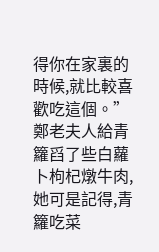得你在家裏的時候,就比較喜歡吃這個。”
鄭老夫人給青籮舀了些白蘿卜枸杞燉牛肉,她可是記得,青籮吃菜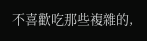不喜歡吃那些複雜的,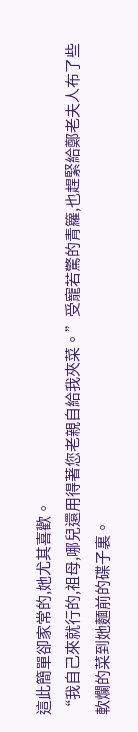這此簡單卻家常的,她尤其喜歡。
“我自己來就行的,祖母,哪兒還用得著您老親自給我夾菜。”受寵若驚的青籮,也趕緊給鄭老夫人布了些軟爛的菜到她麵前的碟子裏。